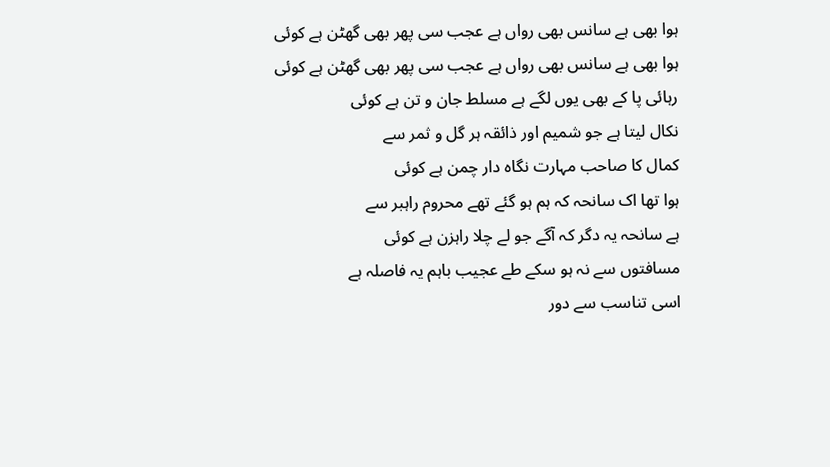ہوا بھی ہے سانس بھی رواں ہے عجب سی پھر بھی گھٹن ہے کوئی
ہوا بھی ہے سانس بھی رواں ہے عجب سی پھر بھی گھٹن ہے کوئی
رہائی پا کے بھی یوں لگے ہے مسلط جان و تن ہے کوئی
نکال لیتا ہے جو شمیم اور ذائقہ ہر گل و ثمر سے
کمال کا صاحب مہارت نگاہ دار چمن ہے کوئی
ہوا تھا اک سانحہ کہ ہم ہو گئے تھے محروم راہبر سے
ہے سانحہ یہ دگر کہ آگے جو لے چلا راہزن ہے کوئی
مسافتوں سے نہ ہو سکے طے عجیب باہم یہ فاصلہ ہے
اسی تناسب سے دور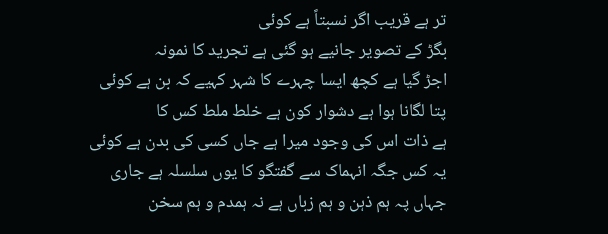تر ہے قریب اگر نسبتاً ہے کوئی
بگڑ کے تصویر جانیے ہو گئی ہے تجرید کا نمونہ
اجڑ گیا ہے کچھ ایسا چہرے کا شہر کہیے کہ بن ہے کوئی
پتا لگانا ہوا ہے دشوار کون ہے خلط ملط کس کا
ہے ذات اس کی وجود میرا ہے جاں کسی کی بدن ہے کوئی
یہ کس جگہ انہماک سے گفتگو کا یوں سلسلہ ہے جاری
جہاں پہ ہم ذہن و ہم زباں ہے نہ ہمدم و ہم سخن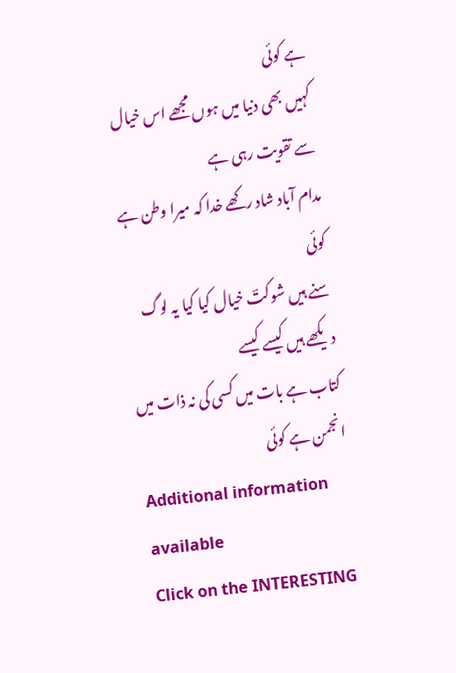ہے کوئی
کہیں بھی دنیا میں ہوں مجھے اس خیال سے تقویت رہی ہے
مدام آباد شاد رکھے خدا کہ میرا وطن ہے کوئی
سنے ہیں شوکتؔ خیال کیا کیا یہ لوگ دیکھے ہیں کیسے کیسے
کتاب ہے بات میں کسی کی نہ ذات میں انجمن ہے کوئی
Additional information available
Click on the INTERESTING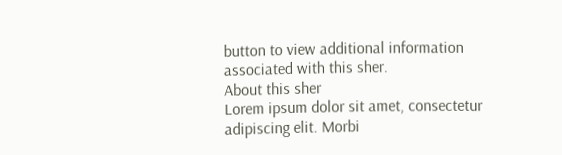button to view additional information associated with this sher.
About this sher
Lorem ipsum dolor sit amet, consectetur adipiscing elit. Morbi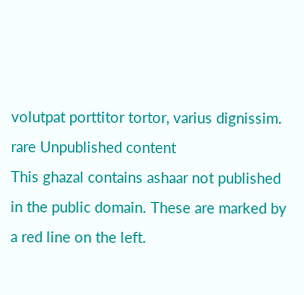volutpat porttitor tortor, varius dignissim.
rare Unpublished content
This ghazal contains ashaar not published in the public domain. These are marked by a red line on the left.